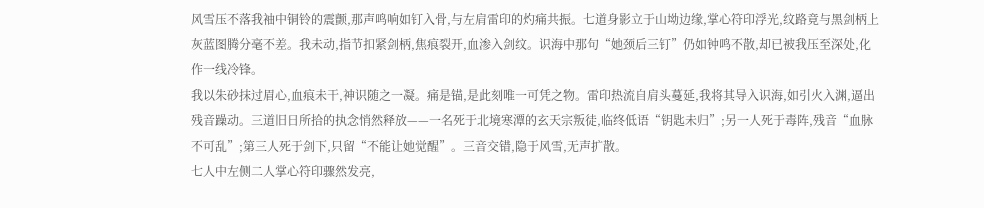风雪压不落我袖中铜铃的震颤,那声鸣响如钉入骨,与左肩雷印的灼痛共振。七道身影立于山坳边缘,掌心符印浮光,纹路竟与黑剑柄上灰蓝图腾分毫不差。我未动,指节扣紧剑柄,焦痕裂开,血渗入剑纹。识海中那句“她颈后三钉”仍如钟鸣不散,却已被我压至深处,化作一线冷锋。
我以朱砂抹过眉心,血痕未干,神识随之一凝。痛是锚,是此刻唯一可凭之物。雷印热流自肩头蔓延,我将其导入识海,如引火入渊,逼出残音躁动。三道旧日所拾的执念悄然释放——一名死于北境寒潭的玄天宗叛徒,临终低语“钥匙未归”;另一人死于毒阵,残音“血脉不可乱”;第三人死于剑下,只留“不能让她觉醒”。三音交错,隐于风雪,无声扩散。
七人中左侧二人掌心符印骤然发亮,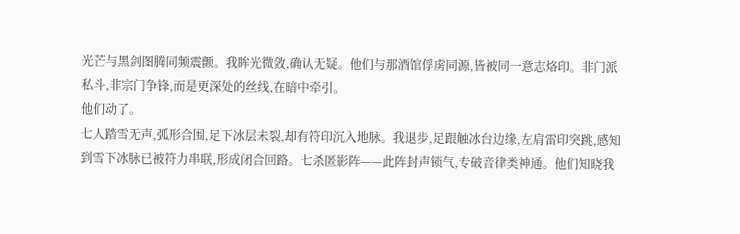光芒与黑剑图腾同频震颤。我眸光微敛,确认无疑。他们与那酒馆俘虏同源,皆被同一意志烙印。非门派私斗,非宗门争锋,而是更深处的丝线,在暗中牵引。
他们动了。
七人踏雪无声,弧形合围,足下冰层未裂,却有符印沉入地脉。我退步,足跟触冰台边缘,左肩雷印突跳,感知到雪下冰脉已被符力串联,形成闭合回路。七杀匿影阵——此阵封声锁气,专破音律类神通。他们知晓我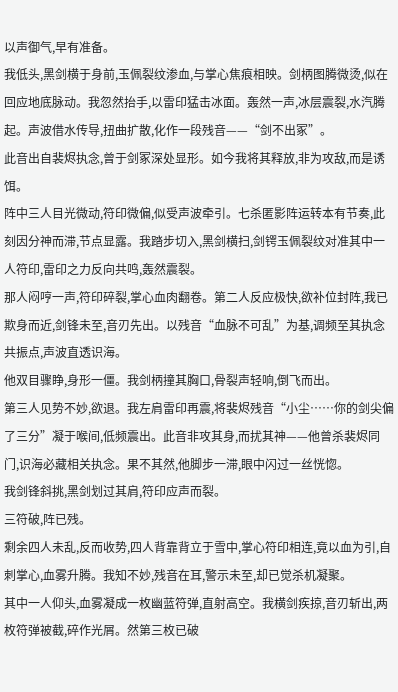以声御气,早有准备。
我低头,黑剑横于身前,玉佩裂纹渗血,与掌心焦痕相映。剑柄图腾微烫,似在回应地底脉动。我忽然抬手,以雷印猛击冰面。轰然一声,冰层震裂,水汽腾起。声波借水传导,扭曲扩散,化作一段残音——“剑不出冢”。
此音出自裴烬执念,曾于剑冢深处显形。如今我将其释放,非为攻敌,而是诱饵。
阵中三人目光微动,符印微偏,似受声波牵引。七杀匿影阵运转本有节奏,此刻因分神而滞,节点显露。我踏步切入,黑剑横扫,剑锷玉佩裂纹对准其中一人符印,雷印之力反向共鸣,轰然震裂。
那人闷哼一声,符印碎裂,掌心血肉翻卷。第二人反应极快,欲补位封阵,我已欺身而近,剑锋未至,音刃先出。以残音“血脉不可乱”为基,调频至其执念共振点,声波直透识海。
他双目骤睁,身形一僵。我剑柄撞其胸口,骨裂声轻响,倒飞而出。
第三人见势不妙,欲退。我左肩雷印再震,将裴烬残音“小尘……你的剑尖偏了三分”凝于喉间,低频震出。此音非攻其身,而扰其神——他曾杀裴烬同门,识海必藏相关执念。果不其然,他脚步一滞,眼中闪过一丝恍惚。
我剑锋斜挑,黑剑划过其肩,符印应声而裂。
三符破,阵已残。
剩余四人未乱,反而收势,四人背靠背立于雪中,掌心符印相连,竟以血为引,自刺掌心,血雾升腾。我知不妙,残音在耳,警示未至,却已觉杀机凝聚。
其中一人仰头,血雾凝成一枚幽蓝符弹,直射高空。我横剑疾掠,音刃斩出,两枚符弹被截,碎作光屑。然第三枚已破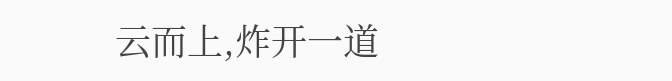云而上,炸开一道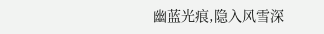幽蓝光痕,隐入风雪深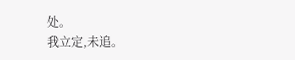处。
我立定,未追。